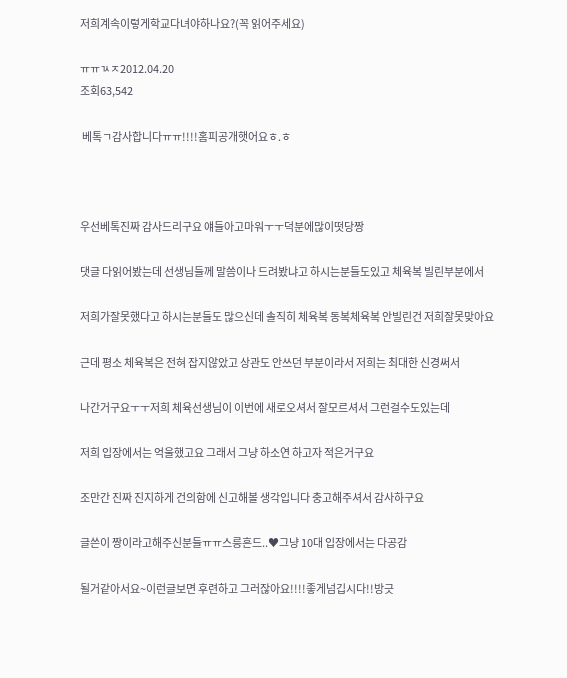저희계속이렇게학교다녀야하나요?(꼭 읽어주세요)

ㅠㅠㄳㅈ2012.04.20
조회63,542

 베톡ㄱ감사합니다ㅠㅠ!!!!홈피공개햇어요ㅎ.ㅎ



우선베톡진짜 감사드리구요 얘들아고마워ㅜㅜ덕분에많이떳당짱

댓글 다읽어봤는데 선생님들께 말씀이나 드려봤냐고 하시는분들도있고 체육복 빌린부분에서

저희가잘못했다고 하시는분들도 많으신데 솔직히 체육복 동복체육복 안빌린건 저희잘못맞아요

근데 평소 체육복은 전혀 잡지않았고 상관도 안쓰던 부분이라서 저희는 최대한 신경써서

나간거구요ㅜㅜ저희 체육선생님이 이번에 새로오셔서 잘모르셔서 그런걸수도있는데

저희 입장에서는 억울했고요 그래서 그냥 하소연 하고자 적은거구요

조만간 진짜 진지하게 건의함에 신고해볼 생각입니다 충고해주셔서 감사하구요

글쓴이 짱이라고해주신분들ㅠㅠ스릉흔드..♥그냥 10대 입장에서는 다공감

될거같아서요~이런글보면 후련하고 그러잖아요!!!!좋게넘깁시다!!방긋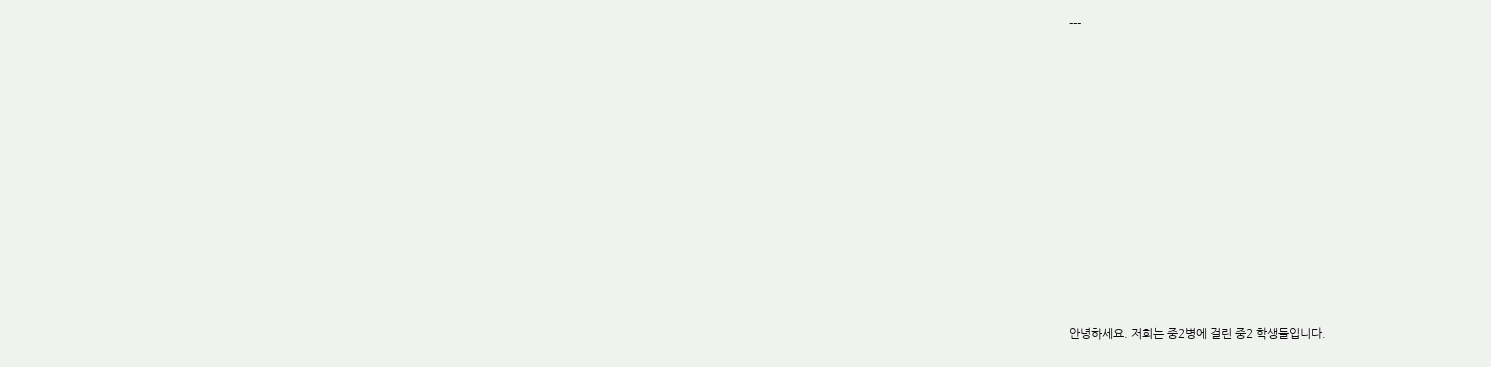---













안녕하세요. 저희는 중2병에 걸린 중2 학생들입니다.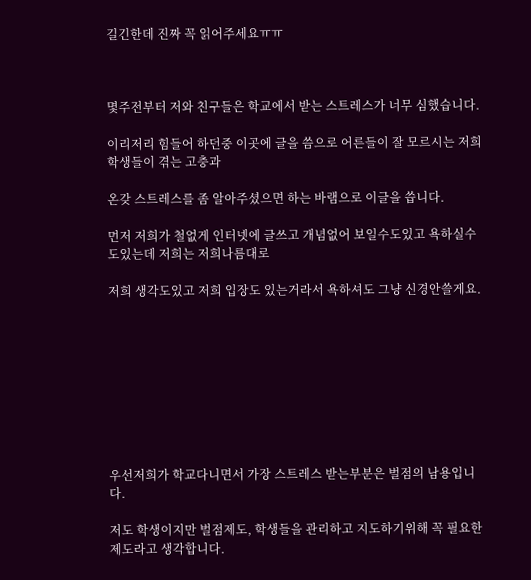길긴한데 진짜 꼭 읽어주세요ㅠㅠ



몇주전부터 저와 친구들은 학교에서 받는 스트레스가 너무 심했습니다.

이리저리 힘들어 하던중 이곳에 글을 씀으로 어른들이 잘 모르시는 저희 학생들이 겪는 고충과

온갖 스트레스를 좀 알아주셨으면 하는 바램으로 이글을 씁니다.

먼저 저희가 철없게 인터넷에 글쓰고 개념없어 보일수도있고 욕하실수도있는데 저희는 저희나름대로

저희 생각도있고 저희 입장도 있는거라서 욕하셔도 그냥 신경안쓸게요.









우선저희가 학교다니면서 가장 스트레스 받는부분은 벌점의 남용입니다.

저도 학생이지만 벌점제도, 학생들을 관리하고 지도하기위해 꼭 필요한제도라고 생각합니다.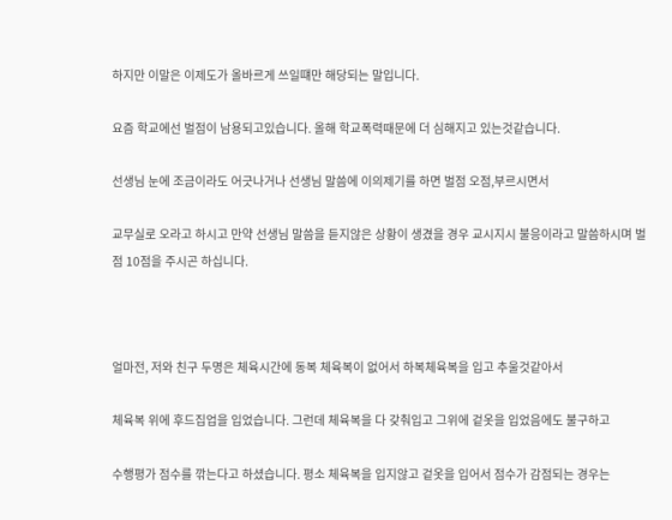하지만 이말은 이제도가 올바르게 쓰일떄만 해당되는 말입니다.

요즘 학교에선 벌점이 남용되고있습니다. 올해 학교폭력때문에 더 심해지고 있는것같습니다.

선생님 눈에 조금이라도 어긋나거나 선생님 말씀에 이의제기를 하면 벌점 오점,부르시면서

교무실로 오라고 하시고 만약 선생님 말씀을 듣지않은 상황이 생겼을 경우 교시지시 불응이라고 말씀하시며 벌점 10점을 주시곤 하십니다.



얼마전, 저와 친구 두명은 체육시간에 동복 체육복이 없어서 하복체육복을 입고 추울것같아서

체육복 위에 후드집업을 입었습니다. 그런데 체육복을 다 갖춰입고 그위에 겉옷을 입었음에도 불구하고

수행평가 점수를 깎는다고 하셨습니다. 평소 체육복을 입지않고 겉옷을 입어서 점수가 감점되는 경우는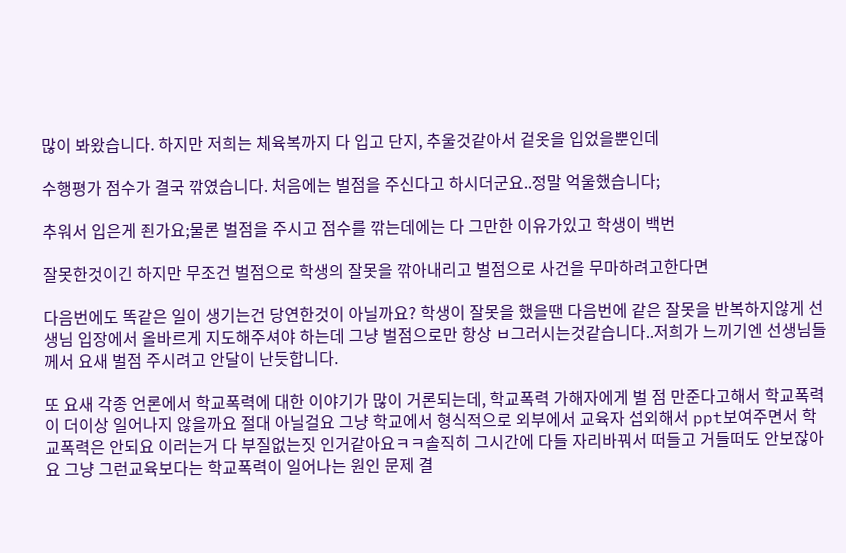많이 봐왔습니다. 하지만 저희는 체육복까지 다 입고 단지, 추울것같아서 겉옷을 입었을뿐인데

수행평가 점수가 결국 깎였습니다. 처음에는 벌점을 주신다고 하시더군요..정말 억울했습니다;

추워서 입은게 죈가요;물론 벌점을 주시고 점수를 깎는데에는 다 그만한 이유가있고 학생이 백번

잘못한것이긴 하지만 무조건 벌점으로 학생의 잘못을 깎아내리고 벌점으로 사건을 무마하려고한다면

다음번에도 똑같은 일이 생기는건 당연한것이 아닐까요? 학생이 잘못을 했을땐 다음번에 같은 잘못을 반복하지않게 선생님 입장에서 올바르게 지도해주셔야 하는데 그냥 벌점으로만 항상 ㅂ그러시는것같습니다..저희가 느끼기엔 선생님들께서 요새 벌점 주시려고 안달이 난듯합니다.

또 요새 각종 언론에서 학교폭력에 대한 이야기가 많이 거론되는데, 학교폭력 가해자에게 벌 점 만준다고해서 학교폭력이 더이상 일어나지 않을까요 절대 아닐걸요 그냥 학교에서 형식적으로 외부에서 교육자 섭외해서 ppt보여주면서 학교폭력은 안되요 이러는거 다 부질없는짓 인거같아요ㅋㅋ솔직히 그시간에 다들 자리바꿔서 떠들고 거들떠도 안보잖아요 그냥 그런교육보다는 학교폭력이 일어나는 원인 문제 결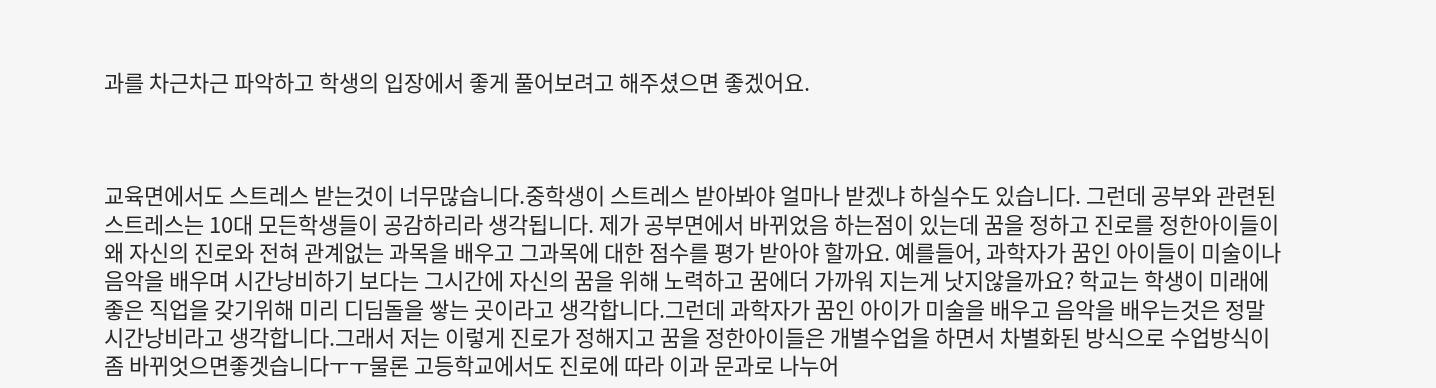과를 차근차근 파악하고 학생의 입장에서 좋게 풀어보려고 해주셨으면 좋겠어요.



교육면에서도 스트레스 받는것이 너무많습니다.중학생이 스트레스 받아봐야 얼마나 받겠냐 하실수도 있습니다. 그런데 공부와 관련된 스트레스는 10대 모든학생들이 공감하리라 생각됩니다. 제가 공부면에서 바뀌었음 하는점이 있는데 꿈을 정하고 진로를 정한아이들이 왜 자신의 진로와 전혀 관계없는 과목을 배우고 그과목에 대한 점수를 평가 받아야 할까요. 예를들어, 과학자가 꿈인 아이들이 미술이나 음악을 배우며 시간낭비하기 보다는 그시간에 자신의 꿈을 위해 노력하고 꿈에더 가까워 지는게 낫지않을까요? 학교는 학생이 미래에 좋은 직업을 갖기위해 미리 디딤돌을 쌓는 곳이라고 생각합니다.그런데 과학자가 꿈인 아이가 미술을 배우고 음악을 배우는것은 정말 시간낭비라고 생각합니다.그래서 저는 이렇게 진로가 정해지고 꿈을 정한아이들은 개별수업을 하면서 차별화된 방식으로 수업방식이 좀 바뀌엇으면좋겟습니다ㅜㅜ물론 고등학교에서도 진로에 따라 이과 문과로 나누어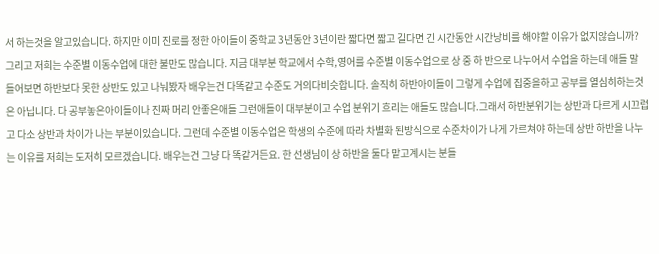서 하는것을 알고있습니다. 하지만 이미 진로를 정한 아이들이 중학교 3년동안 3년이란 짧다면 짧고 길다면 긴 시간동안 시간낭비를 해야할 이유가 없지않습니까? 그리고 저희는 수준별 이동수업에 대한 불만도 많습니다. 지금 대부분 학교에서 수학,영어를 수준별 이동수업으로 상 중 하 반으로 나누어서 수업을 하는데 애들 말 들어보면 하반보다 못한 상반도 있고 나눠봤자 배우는건 다똑같고 수준도 거의다비슷합니다. 솔직히 하반아이들이 그렇게 수업에 집중을하고 공부를 열심히하는것은 아닙니다. 다 공부놓은아이들이나 진짜 머리 안좋은애들 그런애들이 대부분이고 수업 분위기 흐리는 애들도 많습니다.그래서 하반분위기는 상반과 다르게 시끄럽고 다소 상반과 차이가 나는 부분이있습니다. 그런데 수준별 이동수업은 학생의 수준에 따라 차별화 된방식으로 수준차이가 나게 가르쳐야 하는데 상반 하반을 나누는 이유를 저희는 도저히 모르겠습니다. 배우는건 그냥 다 똑같거든요. 한 선생님이 상 하반을 둘다 맡고계시는 분들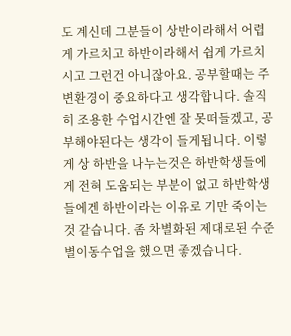도 계신데 그분들이 상반이라해서 어렵게 가르치고 하반이라해서 쉽게 가르치시고 그런건 아니잖아요. 공부할때는 주변환경이 중요하다고 생각합니다. 솔직히 조용한 수업시간엔 잘 못떠들겠고, 공부해야된다는 생각이 들게됩니다. 이렇게 상 하반을 나누는것은 하반학생들에게 전혀 도움되는 부분이 없고 하반학생들에겐 하반이라는 이유로 기만 죽이는것 같습니다. 좀 차별화된 제대로된 수준별이동수업을 했으면 좋겠습니다.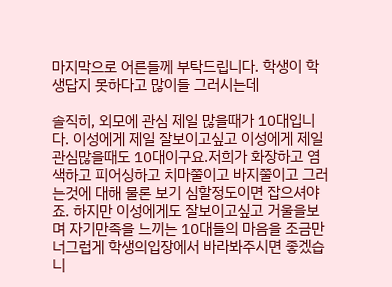마지막으로 어른들께 부탁드립니다. 학생이 학생답지 못하다고 많이들 그러시는데

솔직히, 외모에 관심 제일 많을때가 10대입니다. 이성에게 제일 잘보이고싶고 이성에게 제일 관심많을때도 10대이구요.저희가 화장하고 염색하고 피어싱하고 치마쭐이고 바지쭐이고 그러는것에 대해 물론 보기 심할정도이면 잡으셔야죠. 하지만 이성에게도 잘보이고싶고 거울을보며 자기만족을 느끼는 10대들의 마음을 조금만 너그럽게 학생의입장에서 바라봐주시면 좋겠습니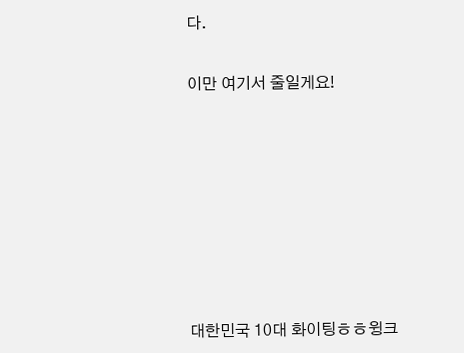다.

이만 여기서 줄일게요!







대한민국 10대 화이팅ㅎㅎ윙크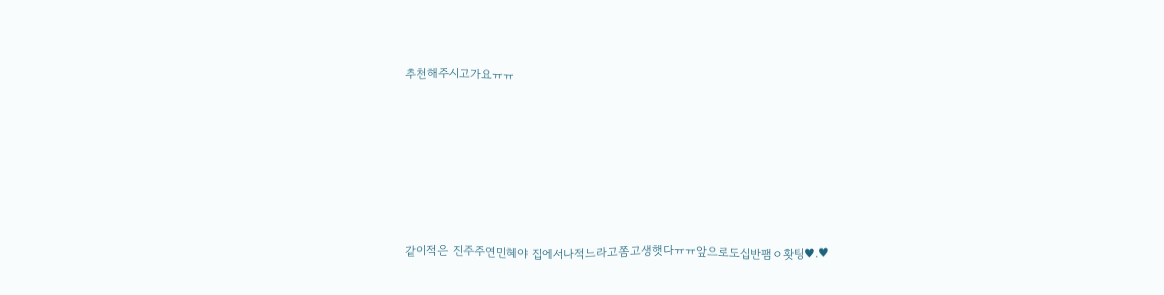추천해주시고가요ㅠㅠ







같이적은 진주주연민혜야 집에서나적느라고쫌고생햇다ㅠㅠ앞으로도십반팸ㅇ홧팅♥.♥